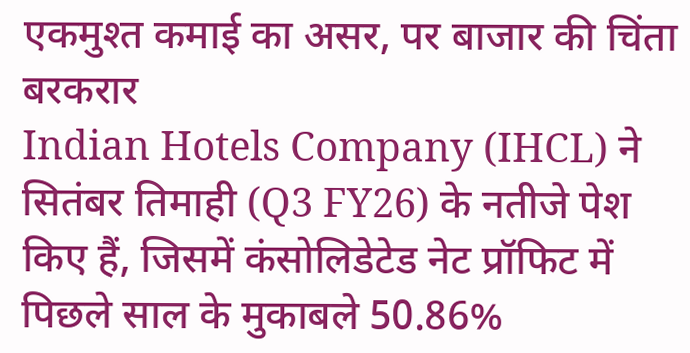एकमुश्त कमाई का असर, पर बाजार की चिंता बरकरार
Indian Hotels Company (IHCL) ने सितंबर तिमाही (Q3 FY26) के नतीजे पेश किए हैं, जिसमें कंसोलिडेटेड नेट प्रॉफिट में पिछले साल के मुकाबले 50.86%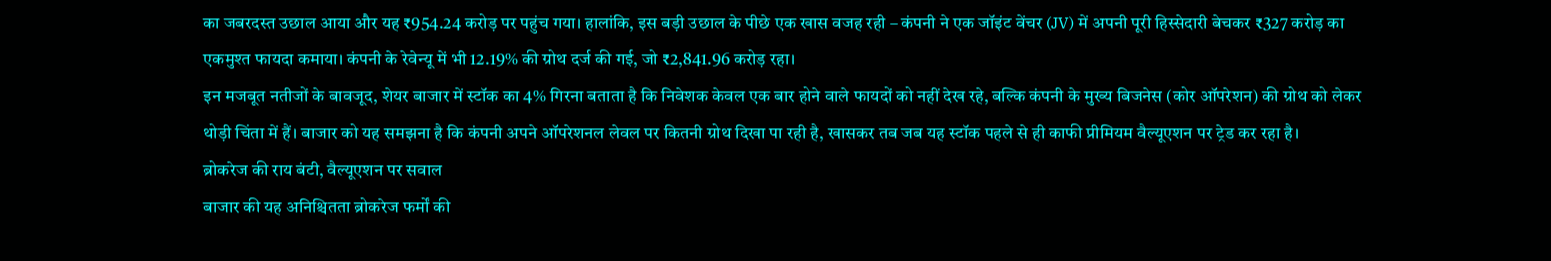का जबरदस्त उछाल आया और यह ₹954.24 करोड़ पर पहुंच गया। हालांकि, इस बड़ी उछाल के पीछे एक खास वजह रही – कंपनी ने एक जॉइंट वेंचर (JV) में अपनी पूरी हिस्सेदारी बेचकर ₹327 करोड़ का एकमुश्त फायदा कमाया। कंपनी के रेवेन्यू में भी 12.19% की ग्रोथ दर्ज की गई, जो ₹2,841.96 करोड़ रहा।
इन मजबूत नतीजों के बावजूद, शेयर बाजार में स्टॉक का 4% गिरना बताता है कि निवेशक केवल एक बार होने वाले फायदों को नहीं देख रहे, बल्कि कंपनी के मुख्य बिजनेस (कोर ऑपरेशन) की ग्रोथ को लेकर थोड़ी चिंता में हैं। बाजार को यह समझना है कि कंपनी अपने ऑपरेशनल लेवल पर कितनी ग्रोथ दिखा पा रही है, खासकर तब जब यह स्टॉक पहले से ही काफी प्रीमियम वैल्यूएशन पर ट्रेड कर रहा है।
ब्रोकरेज की राय बंटी, वैल्यूएशन पर सवाल
बाजार की यह अनिश्चितता ब्रोकरेज फर्मों की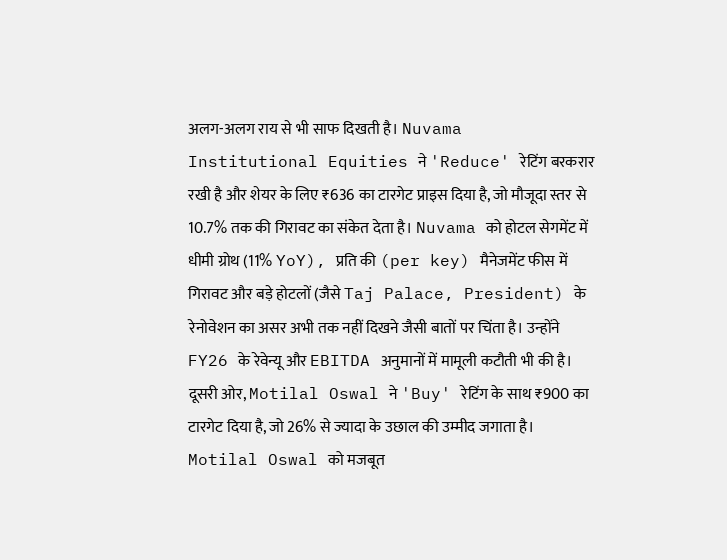अलग-अलग राय से भी साफ दिखती है। Nuvama Institutional Equities ने 'Reduce' रेटिंग बरकरार रखी है और शेयर के लिए ₹636 का टारगेट प्राइस दिया है, जो मौजूदा स्तर से 10.7% तक की गिरावट का संकेत देता है। Nuvama को होटल सेगमेंट में धीमी ग्रोथ (11% YoY), प्रति की (per key) मैनेजमेंट फीस में गिरावट और बड़े होटलों (जैसे Taj Palace, President) के रेनोवेशन का असर अभी तक नहीं दिखने जैसी बातों पर चिंता है। उन्होंने FY26 के रेवेन्यू और EBITDA अनुमानों में मामूली कटौती भी की है।
दूसरी ओर, Motilal Oswal ने 'Buy' रेटिंग के साथ ₹900 का टारगेट दिया है, जो 26% से ज्यादा के उछाल की उम्मीद जगाता है। Motilal Oswal को मजबूत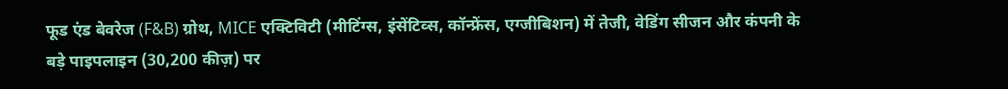फूड एंड बेवरेज (F&B) ग्रोथ, MICE एक्टिविटी (मीटिंग्स, इंसेंटिव्स, कॉन्फ्रेंस, एग्जीबिशन) में तेजी, वेडिंग सीजन और कंपनी के बड़े पाइपलाइन (30,200 कीज़) पर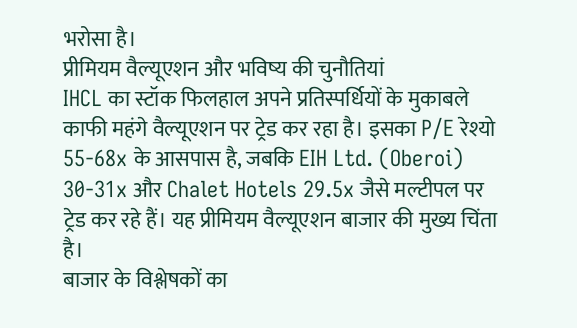भरोसा है।
प्रीमियम वैल्यूएशन और भविष्य की चुनौतियां
IHCL का स्टॉक फिलहाल अपने प्रतिस्पर्धियों के मुकाबले काफी महंगे वैल्यूएशन पर ट्रेड कर रहा है। इसका P/E रेश्यो 55-68x के आसपास है, जबकि EIH Ltd. (Oberoi) 30-31x और Chalet Hotels 29.5x जैसे मल्टीपल पर ट्रेड कर रहे हैं। यह प्रीमियम वैल्यूएशन बाजार की मुख्य चिंता है।
बाजार के विश्लेषकों का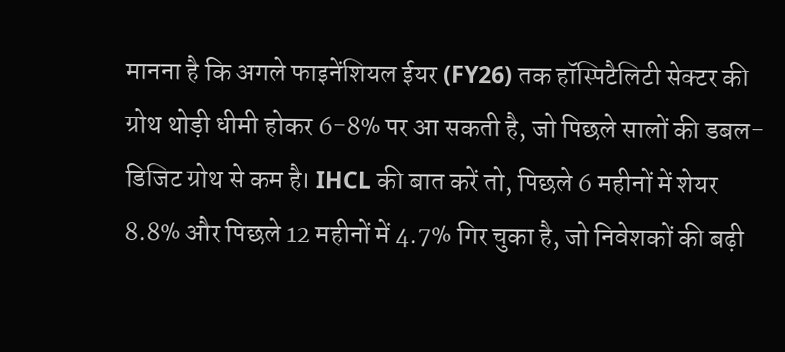मानना है कि अगले फाइनेंशियल ईयर (FY26) तक हॉस्पिटैलिटी सेक्टर की ग्रोथ थोड़ी धीमी होकर 6-8% पर आ सकती है, जो पिछले सालों की डबल-डिजिट ग्रोथ से कम है। IHCL की बात करें तो, पिछले 6 महीनों में शेयर 8.8% और पिछले 12 महीनों में 4.7% गिर चुका है, जो निवेशकों की बढ़ी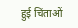हुई चिंताओं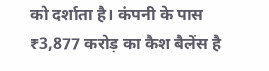को दर्शाता है। कंपनी के पास ₹3,877 करोड़ का कैश बैलेंस है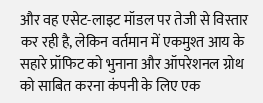और वह एसेट-लाइट मॉडल पर तेजी से विस्तार कर रही है, लेकिन वर्तमान में एकमुश्त आय के सहारे प्रॉफिट को भुनाना और ऑपरेशनल ग्रोथ को साबित करना कंपनी के लिए एक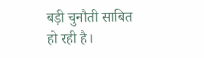बड़ी चुनौती साबित हो रही है।